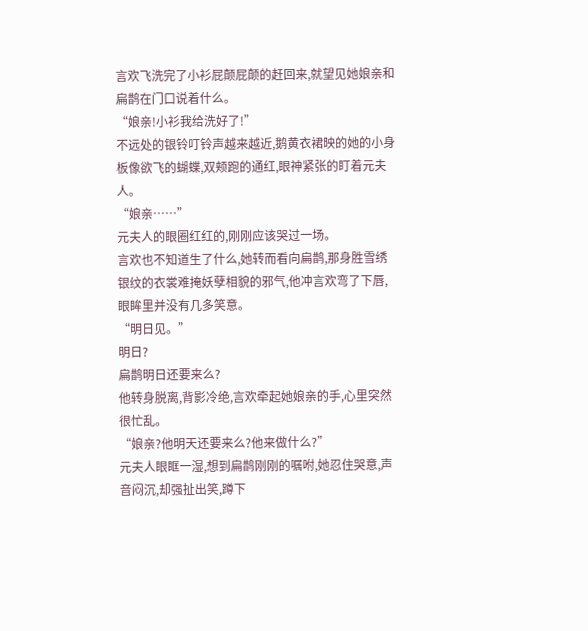言欢飞洗完了小衫屁颠屁颠的赶回来,就望见她娘亲和扁鹊在门口说着什么。
“娘亲!小衫我给洗好了!”
不远处的银铃叮铃声越来越近,鹅黄衣裙映的她的小身板像欲飞的蝴蝶,双颊跑的通红,眼神紧张的盯着元夫人。
“娘亲……”
元夫人的眼圈红红的,刚刚应该哭过一场。
言欢也不知道生了什么,她转而看向扁鹊,那身胜雪绣银纹的衣裳难掩妖孽相貌的邪气,他冲言欢弯了下唇,眼眸里并没有几多笑意。
“明日见。”
明日?
扁鹊明日还要来么?
他转身脱离,背影冷绝,言欢牵起她娘亲的手,心里突然很忙乱。
“娘亲?他明天还要来么?他来做什么?”
元夫人眼眶一湿,想到扁鹊刚刚的嘱咐,她忍住哭意,声音闷沉,却强扯出笑,蹲下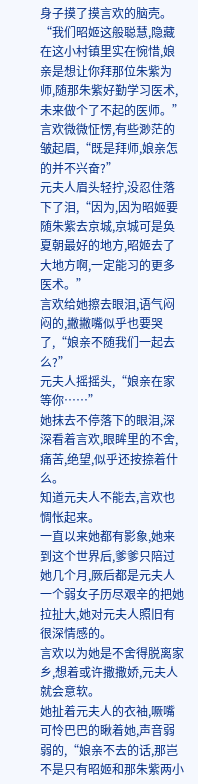身子摸了摸言欢的脑壳。
“我们昭姬这般聪慧,隐藏在这小村镇里实在惋惜,娘亲是想让你拜那位朱紫为师,随那朱紫好勤学习医术,未来做个了不起的医师。”
言欢微微怔愣,有些渺茫的皱起眉,“既是拜师,娘亲怎的并不兴奋?”
元夫人眉头轻拧,没忍住落下了泪,“因为,因为昭姬要随朱紫去京城,京城可是奂夏朝最好的地方,昭姬去了大地方啊,一定能习的更多医术。”
言欢给她擦去眼泪,语气闷闷的,撇撇嘴似乎也要哭了,“娘亲不随我们一起去么?”
元夫人摇摇头,“娘亲在家等你……”
她抹去不停落下的眼泪,深深看着言欢,眼眸里的不舍,痛苦,绝望,似乎还按捺着什么。
知道元夫人不能去,言欢也惆怅起来。
一直以来她都有影象,她来到这个世界后,爹爹只陪过她几个月,厥后都是元夫人一个弱女子历尽艰辛的把她拉扯大,她对元夫人照旧有很深情感的。
言欢以为她是不舍得脱离家乡,想着或许撒撒娇,元夫人就会意软。
她扯着元夫人的衣袖,噘嘴可怜巴巴的瞅着她,声音弱弱的,“娘亲不去的话,那岂不是只有昭姬和那朱紫两小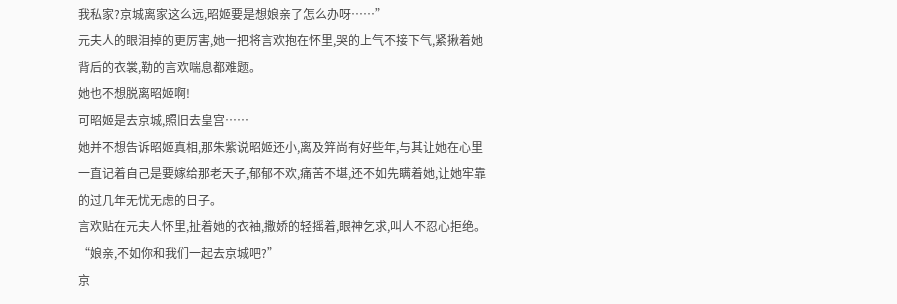我私家?京城离家这么远,昭姬要是想娘亲了怎么办呀……”
元夫人的眼泪掉的更厉害,她一把将言欢抱在怀里,哭的上气不接下气,紧揪着她背后的衣裳,勒的言欢喘息都难题。
她也不想脱离昭姬啊!
可昭姬是去京城,照旧去皇宫……
她并不想告诉昭姬真相,那朱紫说昭姬还小,离及笄尚有好些年,与其让她在心里一直记着自己是要嫁给那老天子,郁郁不欢,痛苦不堪,还不如先瞒着她,让她牢靠的过几年无忧无虑的日子。
言欢贴在元夫人怀里,扯着她的衣袖,撒娇的轻摇着,眼神乞求,叫人不忍心拒绝。
“娘亲,不如你和我们一起去京城吧?”
京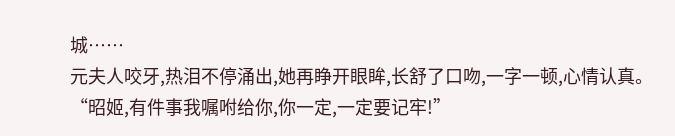城……
元夫人咬牙,热泪不停涌出,她再睁开眼眸,长舒了口吻,一字一顿,心情认真。
“昭姬,有件事我嘱咐给你,你一定,一定要记牢!”